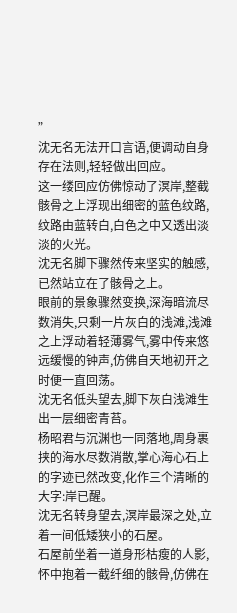”
沈无名无法开口言语,便调动自身存在法则,轻轻做出回应。
这一缕回应仿佛惊动了溟岸,整截骸骨之上浮现出细密的蓝色纹路,纹路由蓝转白,白色之中又透出淡淡的火光。
沈无名脚下骤然传来坚实的触感,已然站立在了骸骨之上。
眼前的景象骤然变换,深海暗流尽数消失,只剩一片灰白的浅滩,浅滩之上浮动着轻薄雾气,雾中传来悠远缓慢的钟声,仿佛自天地初开之时便一直回荡。
沈无名低头望去,脚下灰白浅滩生出一层细密青苔。
杨昭君与沉渊也一同落地,周身裹挟的海水尽数消散,掌心海心石上的字迹已然改变,化作三个清晰的大字:岸已醒。
沈无名转身望去,溟岸最深之处,立着一间低矮狭小的石屋。
石屋前坐着一道身形枯瘦的人影,怀中抱着一截纤细的骸骨,仿佛在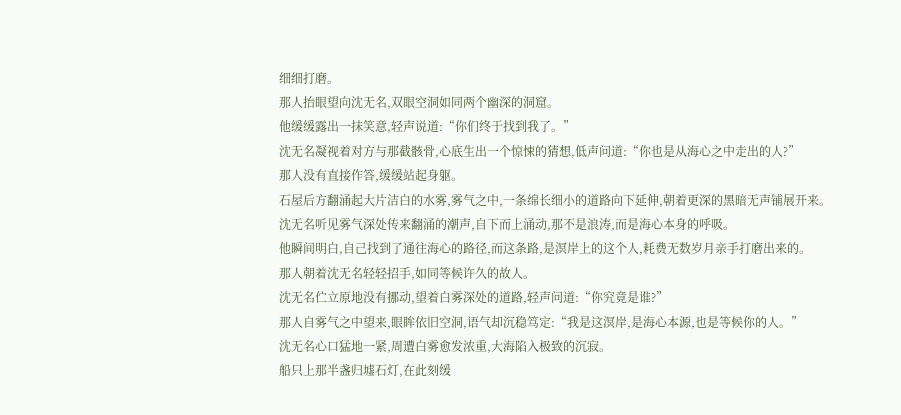细细打磨。
那人抬眼望向沈无名,双眼空洞如同两个幽深的洞窟。
他缓缓露出一抹笑意,轻声说道:“你们终于找到我了。”
沈无名凝视着对方与那截骸骨,心底生出一个惊悚的猜想,低声问道:“你也是从海心之中走出的人?”
那人没有直接作答,缓缓站起身躯。
石屋后方翻涌起大片洁白的水雾,雾气之中,一条绵长细小的道路向下延伸,朝着更深的黑暗无声铺展开来。
沈无名听见雾气深处传来翻涌的潮声,自下而上涌动,那不是浪涛,而是海心本身的呼吸。
他瞬间明白,自己找到了通往海心的路径,而这条路,是溟岸上的这个人,耗费无数岁月亲手打磨出来的。
那人朝着沈无名轻轻招手,如同等候许久的故人。
沈无名伫立原地没有挪动,望着白雾深处的道路,轻声问道:“你究竟是谁?”
那人自雾气之中望来,眼眸依旧空洞,语气却沉稳笃定:“我是这溟岸,是海心本源,也是等候你的人。”
沈无名心口猛地一紧,周遭白雾愈发浓重,大海陷入极致的沉寂。
船只上那半盏归墟石灯,在此刻缓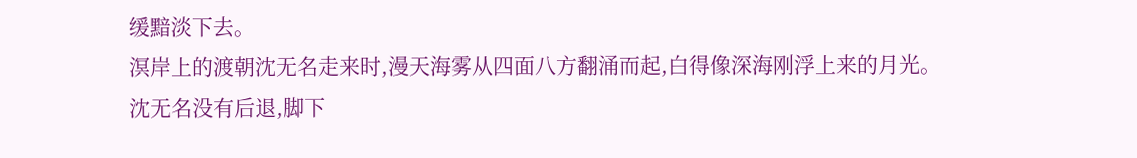缓黯淡下去。
溟岸上的渡朝沈无名走来时,漫天海雾从四面八方翻涌而起,白得像深海刚浮上来的月光。
沈无名没有后退,脚下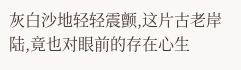灰白沙地轻轻震颤,这片古老岸陆,竟也对眼前的存在心生